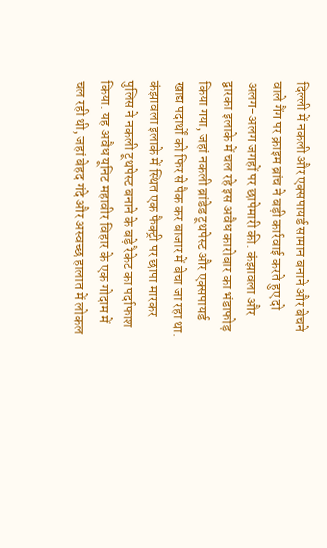दिल्ली में नकली और एक्सपायर्ड सामान बनाने और बेचने वाले गैंग पर क्राइम ब्रांच ने बड़ी कार्रवाई करते हुए दो अलग-अलग जगहों पर छापेमारी की. कंझावला और द्वारका इलाके में चल रहे इस अवैध कारोबार का भंडाफोड़ किया गया, जहां नकली ब्रांडेड टूथपेस्ट और एक्सपायर्ड खाद्य पदार्थों को फिर से पैक कर बाजार में बेचा जा रहा था.
कंझावला इलाके में स्थित एक फैक्ट्री पर छापा मारकर पुलिस ने नकली टूथपेस्ट बनाने के बड़े रैकेट का पर्दाफाश किया. यह अवैध यूनिट महावीर विहार के एक गोदाम में चल रही थी, जहां बेहद गंदे और अस्वच्छ हालात में लोकल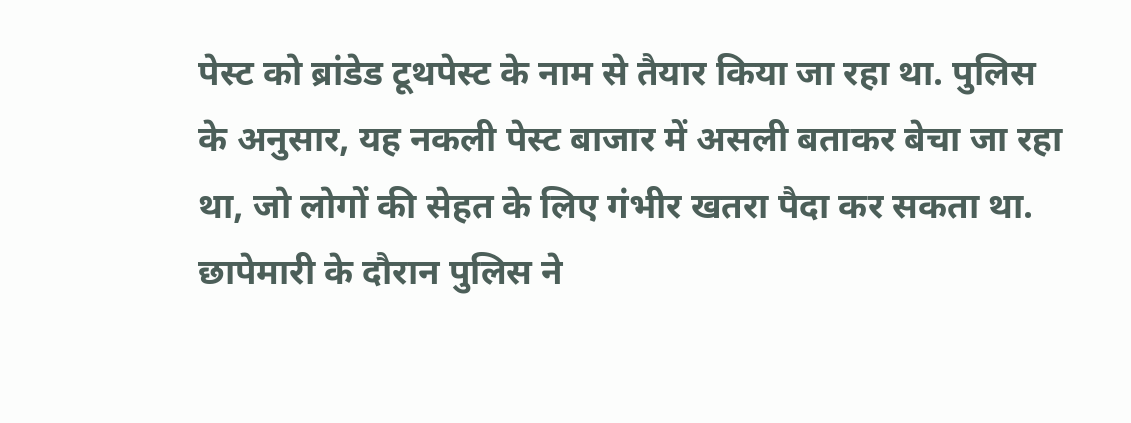पेस्ट को ब्रांडेड टूथपेस्ट के नाम से तैयार किया जा रहा था. पुलिस के अनुसार, यह नकली पेस्ट बाजार में असली बताकर बेचा जा रहा था, जो लोगों की सेहत के लिए गंभीर खतरा पैदा कर सकता था.
छापेमारी के दौरान पुलिस ने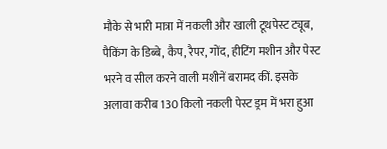मौके से भारी मात्रा में नकली और खाली टूथपेस्ट ट्यूब, पैकिंग के डिब्बे, कैप, रैपर, गोंद, हीटिंग मशीन और पेस्ट भरने व सील करने वाली मशीनें बरामद कीं. इसके अलावा करीब 130 किलो नकली पेस्ट ड्रम में भरा हुआ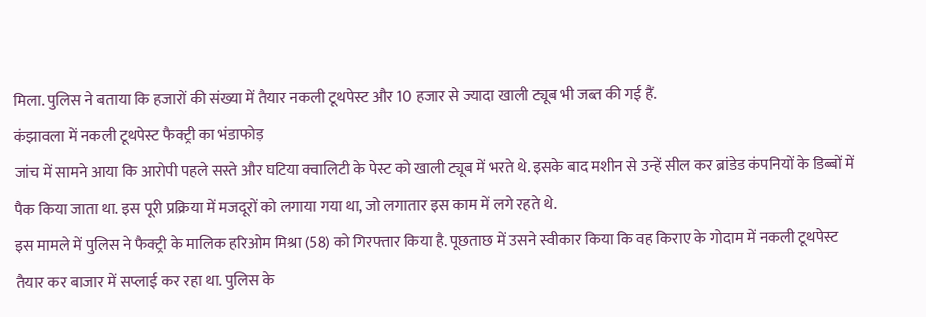मिला. पुलिस ने बताया कि हजारों की संख्या में तैयार नकली टूथपेस्ट और 10 हजार से ज्यादा खाली ट्यूब भी जब्त की गई हैं.
कंझावला में नकली टूथपेस्ट फैक्ट्री का भंडाफोड़
जांच में सामने आया कि आरोपी पहले सस्ते और घटिया क्वालिटी के पेस्ट को खाली ट्यूब में भरते थे. इसके बाद मशीन से उन्हें सील कर ब्रांडेड कंपनियों के डिब्बों में पैक किया जाता था. इस पूरी प्रक्रिया में मजदूरों को लगाया गया था, जो लगातार इस काम में लगे रहते थे.
इस मामले में पुलिस ने फैक्ट्री के मालिक हरिओम मिश्रा (58) को गिरफ्तार किया है. पूछताछ में उसने स्वीकार किया कि वह किराए के गोदाम में नकली टूथपेस्ट तैयार कर बाजार में सप्लाई कर रहा था. पुलिस के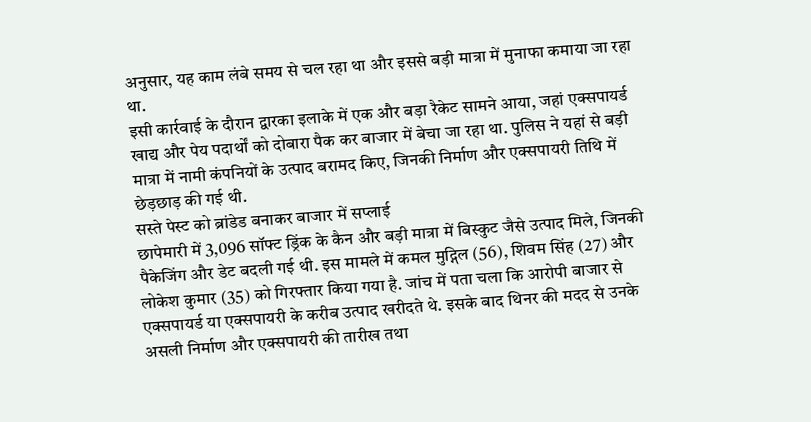अनुसार, यह काम लंबे समय से चल रहा था और इससे बड़ी मात्रा में मुनाफा कमाया जा रहा था.
इसी कार्रवाई के दौरान द्वारका इलाके में एक और बड़ा रैकेट सामने आया, जहां एक्सपायर्ड खाद्य और पेय पदार्थों को दोबारा पैक कर बाजार में बेचा जा रहा था. पुलिस ने यहां से बड़ी मात्रा में नामी कंपनियों के उत्पाद बरामद किए, जिनकी निर्माण और एक्सपायरी तिथि में छेड़छाड़ की गई थी.
सस्ते पेस्ट को ब्रांडेड बनाकर बाजार में सप्लाई
छापेमारी में 3,096 सॉफ्ट ड्रिंक के कैन और बड़ी मात्रा में बिस्कुट जैसे उत्पाद मिले, जिनकी पैकेजिंग और डेट बदली गई थी. इस मामले में कमल मुद्गिल (56), शिवम सिंह (27) और लोकेश कुमार (35) को गिरफ्तार किया गया है. जांच में पता चला कि आरोपी बाजार से एक्सपायर्ड या एक्सपायरी के करीब उत्पाद खरीदते थे. इसके बाद थिनर की मदद से उनके असली निर्माण और एक्सपायरी की तारीख तथा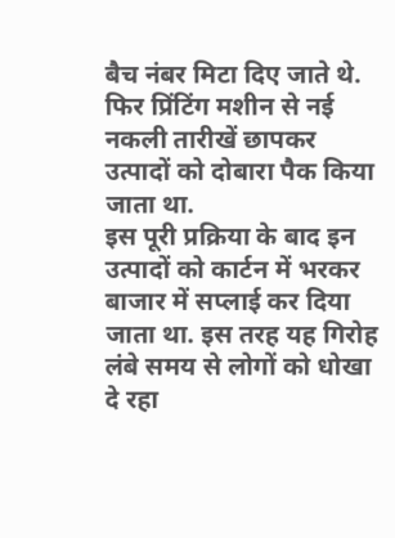बैच नंबर मिटा दिए जाते थे. फिर प्रिंटिंग मशीन से नई नकली तारीखें छापकर उत्पादों को दोबारा पैक किया जाता था.
इस पूरी प्रक्रिया के बाद इन उत्पादों को कार्टन में भरकर बाजार में सप्लाई कर दिया जाता था. इस तरह यह गिरोह लंबे समय से लोगों को धोखा दे रहा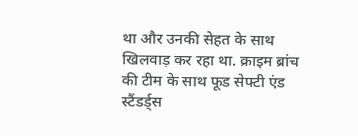था और उनकी सेहत के साथ खिलवाड़ कर रहा था. क्राइम ब्रांच की टीम के साथ फूड सेफ्टी एंड स्टैंडर्ड्स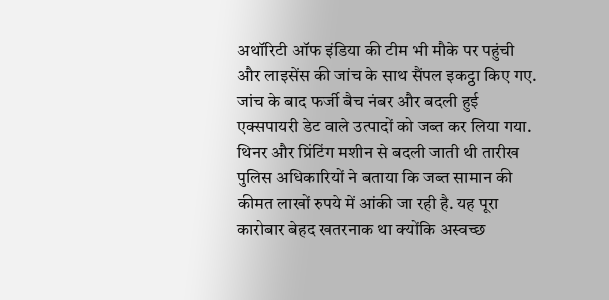अथॉरिटी ऑफ इंडिया की टीम भी मौके पर पहुंची और लाइसेंस की जांच के साथ सैंपल इकट्ठा किए गए. जांच के बाद फर्जी बैच नंबर और बदली हुई एक्सपायरी डेट वाले उत्पादों को जब्त कर लिया गया.
थिनर और प्रिंटिंग मशीन से बदली जाती थी तारीख
पुलिस अधिकारियों ने बताया कि जब्त सामान की कीमत लाखों रुपये में आंकी जा रही है. यह पूरा कारोबार बेहद खतरनाक था क्योंकि अस्वच्छ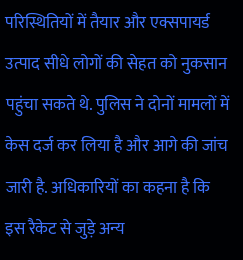परिस्थितियों में तैयार और एक्सपायर्ड उत्पाद सीधे लोगों की सेहत को नुकसान पहुंचा सकते थे. पुलिस ने दोनों मामलों में केस दर्ज कर लिया है और आगे की जांच जारी है. अधिकारियों का कहना है कि इस रैकेट से जुड़े अन्य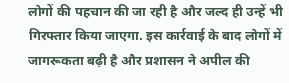लोगों की पहचान की जा रही है और जल्द ही उन्हें भी गिरफ्तार किया जाएगा. इस कार्रवाई के बाद लोगों में जागरूकता बढ़ी है और प्रशासन ने अपील की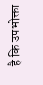है कि उपभोक्ता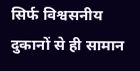सिर्फ विश्वसनीय दुकानों से ही सामान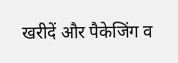खरीदें और पैकेजिंग व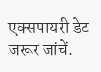एक्सपायरी डेट जरूर जांचें.